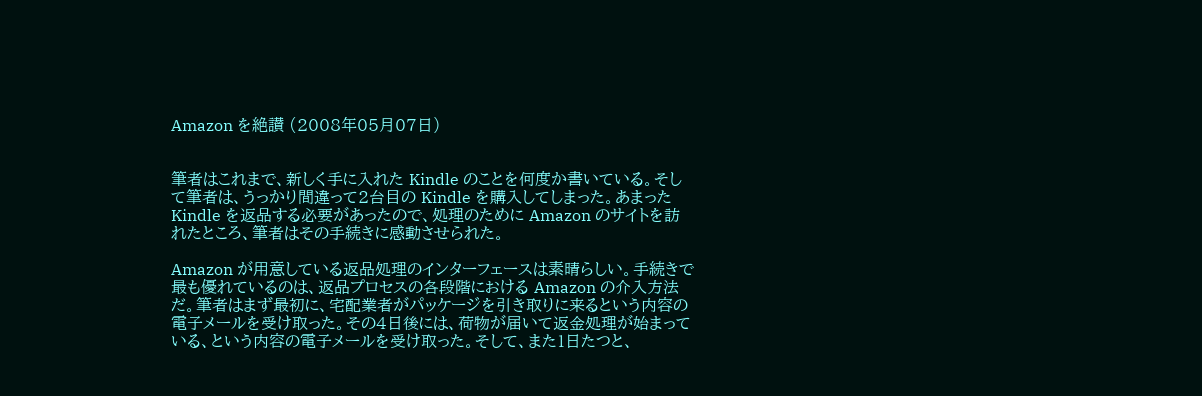Amazon を絶讃 (2008年05月07日)


筆者はこれまで、新しく手に入れた Kindle のことを何度か書いている。そして筆者は、うっかり間違って2台目の Kindle を購入してしまった。あまった Kindle を返品する必要があったので、処理のために Amazon のサイトを訪れたところ、筆者はその手続きに感動させられた。

Amazon が用意している返品処理のインターフェースは素晴らしい。手続きで最も優れているのは、返品プロセスの各段階における Amazon の介入方法だ。筆者はまず最初に、宅配業者がパッケージを引き取りに来るという内容の電子メールを受け取った。その4日後には、荷物が届いて返金処理が始まっている、という内容の電子メールを受け取った。そして、また1日たつと、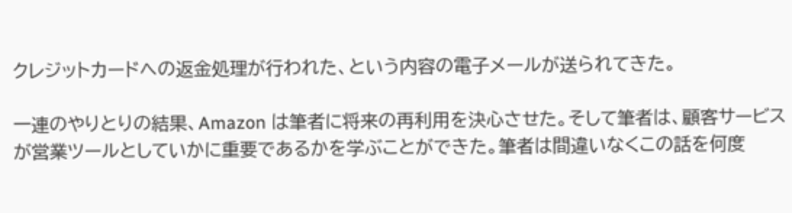クレジットカードへの返金処理が行われた、という内容の電子メールが送られてきた。

一連のやりとりの結果、Amazon は筆者に将来の再利用を決心させた。そして筆者は、顧客サービスが営業ツールとしていかに重要であるかを学ぶことができた。筆者は間違いなくこの話を何度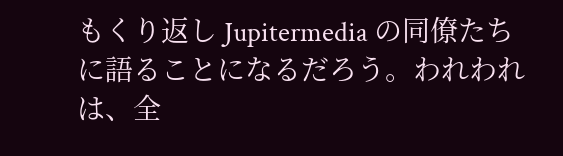もくり返し Jupitermedia の同僚たちに語ることになるだろう。われわれは、全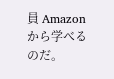員 Amazon から学べるのだ。